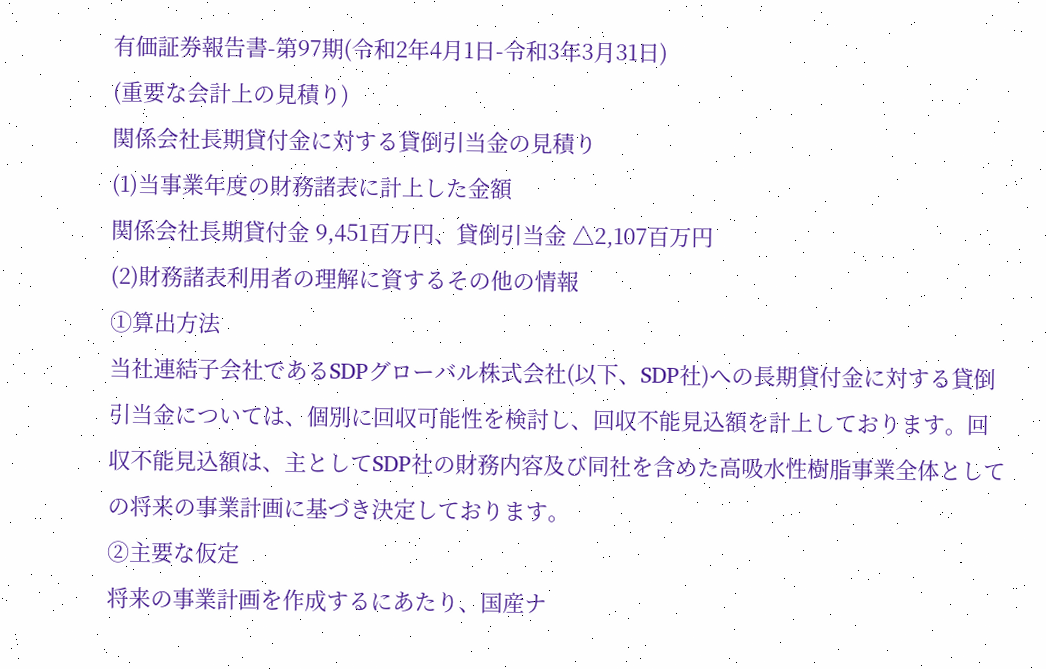有価証券報告書-第97期(令和2年4月1日-令和3年3月31日)
(重要な会計上の見積り)
関係会社長期貸付金に対する貸倒引当金の見積り
(1)当事業年度の財務諸表に計上した金額
関係会社長期貸付金 9,451百万円、貸倒引当金 △2,107百万円
(2)財務諸表利用者の理解に資するその他の情報
①算出方法
当社連結子会社であるSDPグローバル株式会社(以下、SDP社)への長期貸付金に対する貸倒引当金については、個別に回収可能性を検討し、回収不能見込額を計上しております。回収不能見込額は、主としてSDP社の財務内容及び同社を含めた高吸水性樹脂事業全体としての将来の事業計画に基づき決定しております。
②主要な仮定
将来の事業計画を作成するにあたり、国産ナ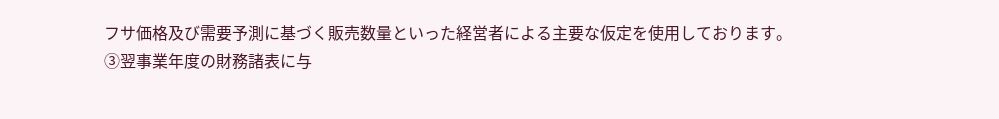フサ価格及び需要予測に基づく販売数量といった経営者による主要な仮定を使用しております。
③翌事業年度の財務諸表に与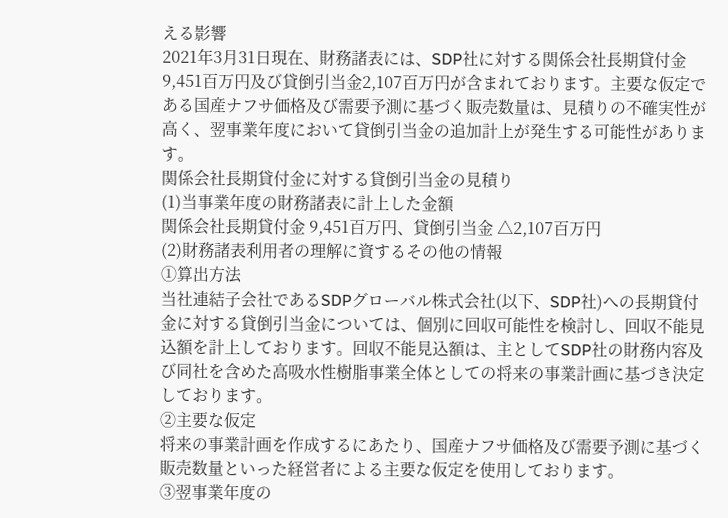える影響
2021年3月31日現在、財務諸表には、SDP社に対する関係会社長期貸付金9,451百万円及び貸倒引当金2,107百万円が含まれております。主要な仮定である国産ナフサ価格及び需要予測に基づく販売数量は、見積りの不確実性が高く、翌事業年度において貸倒引当金の追加計上が発生する可能性があります。
関係会社長期貸付金に対する貸倒引当金の見積り
(1)当事業年度の財務諸表に計上した金額
関係会社長期貸付金 9,451百万円、貸倒引当金 △2,107百万円
(2)財務諸表利用者の理解に資するその他の情報
①算出方法
当社連結子会社であるSDPグローバル株式会社(以下、SDP社)への長期貸付金に対する貸倒引当金については、個別に回収可能性を検討し、回収不能見込額を計上しております。回収不能見込額は、主としてSDP社の財務内容及び同社を含めた高吸水性樹脂事業全体としての将来の事業計画に基づき決定しております。
②主要な仮定
将来の事業計画を作成するにあたり、国産ナフサ価格及び需要予測に基づく販売数量といった経営者による主要な仮定を使用しております。
③翌事業年度の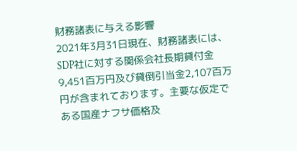財務諸表に与える影響
2021年3月31日現在、財務諸表には、SDP社に対する関係会社長期貸付金9,451百万円及び貸倒引当金2,107百万円が含まれております。主要な仮定である国産ナフサ価格及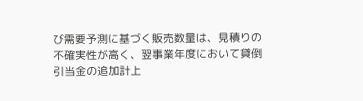び需要予測に基づく販売数量は、見積りの不確実性が高く、翌事業年度において貸倒引当金の追加計上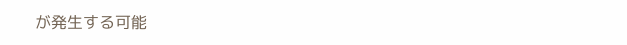が発生する可能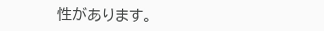性があります。